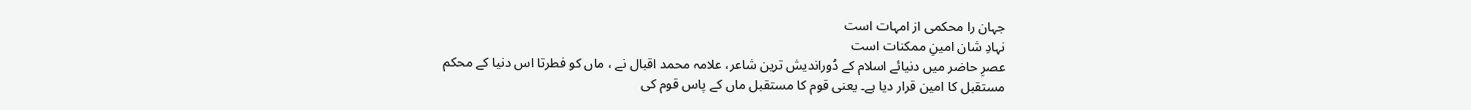جہان را محکمی از امہات است
نہادِ شان امینِ ممکنات است
عصرِ حاضر میں دنیائے اسلام کے دُوراندیش ترین شاعر، علامہ محمد اقبال نے ، ماں کو فطرتا اس دنیا کے محکم مستقبل کا امین قرار دیا ہے۔ یعنی قوم کا مستقبل ماں کے پاس قوم کی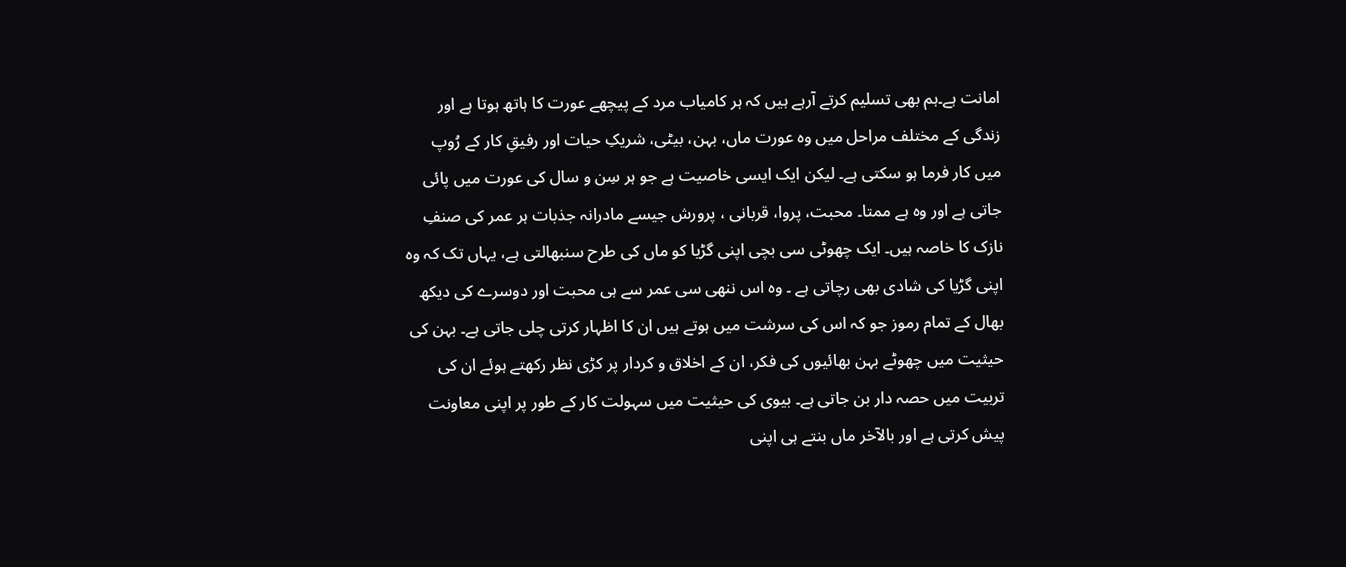امانت ہے۔ہم بھی تسلیم کرتے آرہے ہیں کہ ہر کامیاب مرد کے پیچھے عورت کا ہاتھ ہوتا ہے اور زندگی کے مختلف مراحل میں وہ عورت ماں، بہن، بیٹی، شریکِ حیات اور رفیقِ کار کے رُوپ میں کار فرما ہو سکتی ہے۔ لیکن ایک ایسی خاصیت ہے جو ہر سِن و سال کی عورت میں پائی جاتی ہے اور وہ ہے ممتا۔ محبت، پروا، قربانی ، پرورش جیسے مادرانہ جذبات ہر عمر کی صنفِ نازک کا خاصہ ہیں۔ ایک چھوٹی سی بچی اپنی گڑیا کو ماں کی طرح سنبھالتی ہے، یہاں تک کہ وہ اپنی گڑیا کی شادی بھی رچاتی ہے ۔ وہ اس ننھی سی عمر سے ہی محبت اور دوسرے کی دیکھ بھال کے تمام رموز جو کہ اس کی سرشت میں ہوتے ہیں ان کا اظہار کرتی چلی جاتی ہے۔ بہن کی حیثیت میں چھوٹے بہن بھائیوں کی فکر، ان کے اخلاق و کردار پر کڑی نظر رکھتے ہوئے ان کی تربیت میں حصہ دار بن جاتی ہے۔ بیوی کی حیثیت میں سہولت کار کے طور پر اپنی معاونت پیش کرتی ہے اور بالآخر ماں بنتے ہی اپنی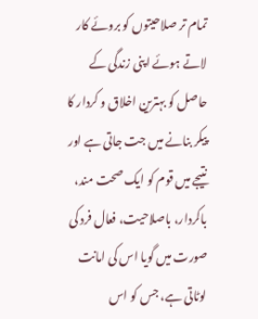تمام تر صلاحیتوں کو بروئے کار لاتے ہوئے اپنی زندگی کے حاصل کو بہترین اخلاق و کردار کا پیکر بنانے میں جت جاتی ہے اور نتیجے میں قوم کو ایک صحت مند، باکردار، باصلاحیت، فعال فرد کی صورت میں گویا اس کی امانت لوٹاتی ہے، جس کو اس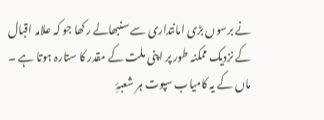نے برسوں بڑی امانتداری سے سنبھالے رکھا جو کہ علامہ اقبال کے نزدیک ممکنہ طور پر اپنی ملت کے مقدر کا ستارہ ہوتا ہے ۔
ماں کے یہ کامیاب سپوت ہر شعبۂِ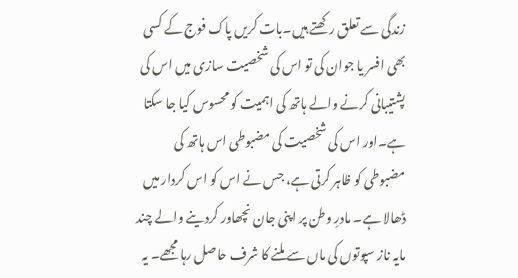زندگی سے تعلق رکھتے ہیں۔بات کریں پاک فوج کے کسی بھی افسر یا جوان کی تو اس کی شخصیت سازی میں اس کی پشتیبانی کرنے والے ہاتھ کی اہمیت کو محسوس کیا جا سکتا ہے۔اور اس کی شخصیت کی مضبوطی اس ہاتھ کی مضبوطی کو ظاہر کرتی ہے، جس نے اس کو اس کردار میں ڈھالا ہے۔ مادرِ وطن پر اپنی جان نچھاور کردینے والے چند مایہ ناز سپوتوں کی ماں سے ملنے کا شرف حاصل رہا مجھے۔ یہ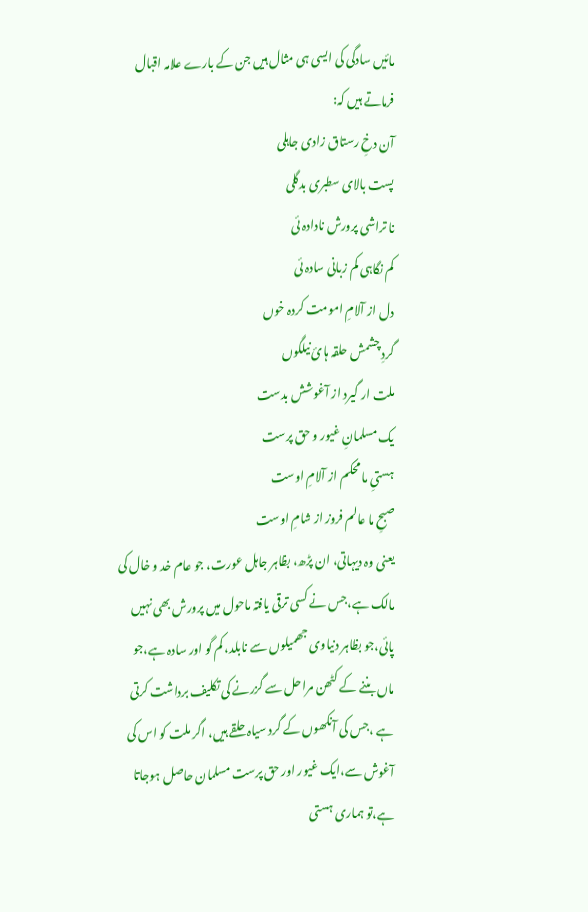مائیں سادگی کی ایسی ہی مثال ہیں جن کے بارے علامہ اقبال فرماتے ہیں کہ:
آن دخِ رستاق زادی جاہلی
پست بالای سطبری بدگلی
نا تراشی پرورش نادادہ ئی
کم نگاہی کم زبانی سادہ ئی
دل از آلامِ امومت کردہ خوں
گردِ چشمش حلقہ ہایٔ نیلگوں
ملت ار گیرد از آغوشش بدست
یک مسلمانِ غیور و حق پرست
ہستیِ ما محکم از آلامِ اوست
صبحِ ما عالم فروز از شامِ اوست
یعنی وہ دیہاتی، ان پڑھ، بظاہر جاہل عورت، جو عام خد و خال کی مالک ہے،جس نے کسی ترقی یافتہ ماحول میں پرورش بھی نہیں پائی،جو بظاہر دنیاوی جھمیلوں سے نابلد، کم گو اور سادہ ہے،جو ماں بننے کے کٹھن مراحل سے گزرنے کی تکلیف برداشت کرتی ہے ،جس کی آنکھوں کے گرد سیاہ حلقے ہیں، اگر ملت کو اس کی آغوش سے،ایک غیور اور حق پرست مسلمان حاصل ہوجاتا ہے،تو ہماری ہستی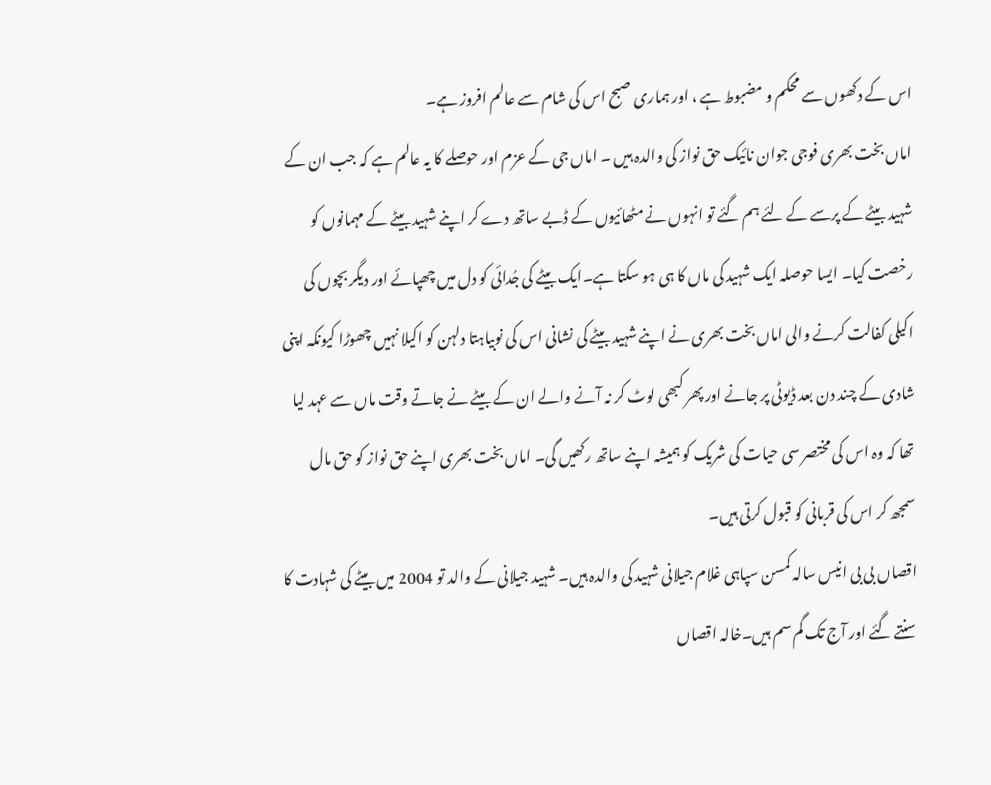اس کے دکھوں سے محکم و مضبوط ہے ، اور ہماری صبح اس کی شام سے عالم افروز ہے۔
اماں بخت بھری فوجی جوان نائیک حق نواز کی والدہ ہیں ۔ اماں جی کے عزم اور حوصلے کا یہ عالم ہے کہ جب ان کے شہید بیٹے کے پرسے کے لئے ہم گئے تو انہوں نے مٹھائیوں کے ڈبے ساتھ دے کر اپنے شہید بیٹے کے مہمانوں کو رخصت کیا۔ ایسا حوصلہ ایک شہید کی ماں کا ہی ہو سکتا ہے۔ایک بیٹے کی جُدائی کو دل میں چھپائے اور دیگر بچوں کی اکیلی کفالت کرنے والی اماں بخت بھری نے اپنے شہید بیٹے کی نشانی اس کی نوبیاہتا دلہن کو اکیلا نہیں چھوڑا کیونکہ اپنی شادی کے چند دن بعد ڈیوٹی پر جانے اور پھر کبھی لوٹ کر نہ آنے والے ان کے بیٹے نے جاتے وقت ماں سے عہد لیا تھا کہ وہ اس کی مختصر سی حیات کی شریک کو ہمیشہ اپنے ساتھ رکھیں گی۔ اماں بخت بھری اپنے حق نواز کو حق مال سمجھ کر اس کی قربانی کو قبول کرتی ہیں۔
اقصاں بی بی انیس سالہ کمسن سپاہی غلام جیلانی شہید کی والدہ ہیں۔ شہید جیلانی کے والد تو 2004 میں بیٹے کی شہادت کا سنتے گئے اور آج تک گم سم ہیں۔خالہ اقصاں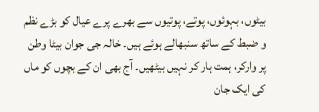بیٹوں، بہوئوں، پوتے، پوتیوں سے بھرے پرے عیال کو بڑے نظم و ضبط کے ساتھ سنبھالے ہوئے ہیں۔ خالہ جی جوان بیٹا وطن پر وارکر، ہمت ہار کر نہیں بیٹھیں۔ آج بھی ان کے بچوں کو ماں کی ایک جان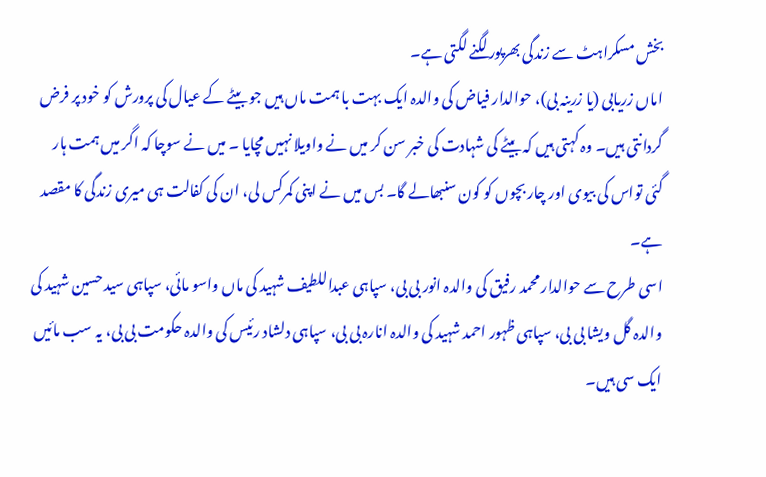بخش مسکراہٹ سے زندگی بھرپور لگنے لگتی ہے۔
اماں زریابی (یا زرینہ بی)، حوالدار فیاض کی والدہ ایک بہت با ہمت ماں ہیں جو بیٹے کے عیال کی پرورش کو خود پر فرض گردانتی ہیں۔ وہ کہتی ہیں کہ بیٹے کی شہادت کی خبر سن کر میں نے واویلا نہیں مچایا ۔ میں نے سوچا کہ اگر میں ہمت ہار گئی تواس کی بیوی اور چار بچوں کو کون سنبھالے گا۔ بس میں نے اپنی کمرکس لی، ان کی کفالت ہی میری زندگی کا مقصد ہے۔
اسی طرح سے حوالدار محمد رفیق کی والدہ انور بی بی، سپاہی عبداللطیف شہید کی ماں واسو مائی، سپاہی سید حسین شہید کی والدہ گل ویشا بی بی، سپاہی ظہور احمد شہید کی والدہ انارہ بی بی، سپاہی دلشاد رئیس کی والدہ حکومت بی بی، یہ سب مائیں ایک سی ہیں۔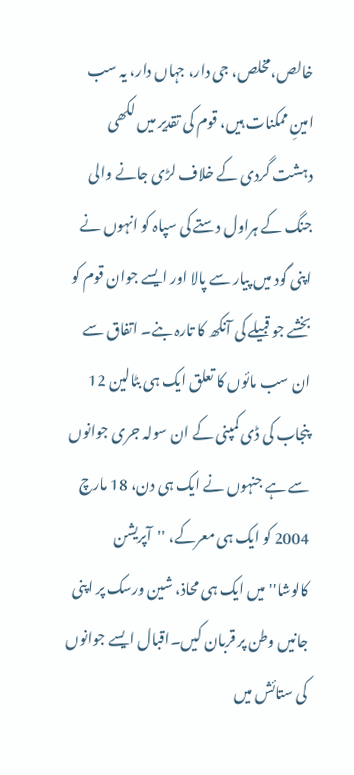خالص،مخلص، جی دار، جہاں دار، یہ سب امینِ ممکنات ہیں، قوم کی تقدیر میں لکھی دہشت گردی کے خلاف لڑی جانے والی جنگ کے ہراول دستے کی سپاہ کو انہوں نے اپنی گود میں پیار سے پالا اور ایسے جوان قوم کو بخشے جو قبیلے کی آنکھ کا تارہ بنے۔ اتفاق سے ان سب مائوں کا تعلق ایک ہی بٹالین 12 پنجاب کی ڈی کمپنی کے ان سولہ جری جوانوں سے ہے جنہوں نے ایک ہی دن، 18 مارچ 2004 کو ایک ہی معرکے، ''آپریشن کالوشا''میں ایک ہی محاذ، شین ورسک پر اپنی جانیں وطن پر قربان کیں۔اقبال ایسے جوانوں کی ستائش میں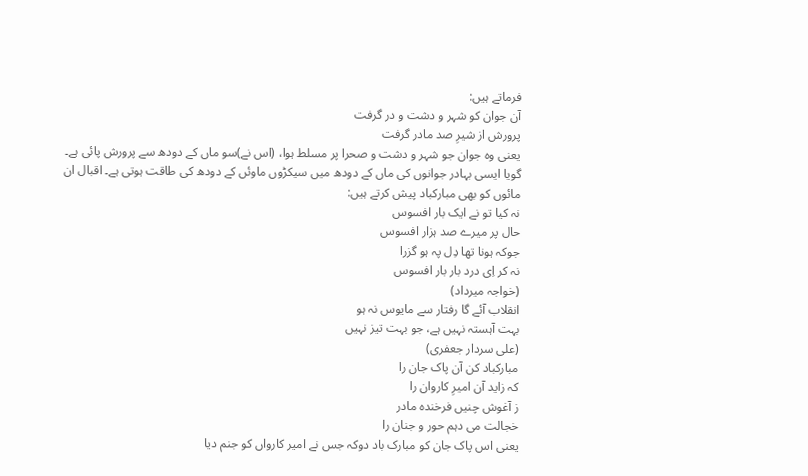فرماتے ہیں:
آن جوان کو شہر و دشت و در گرفت
پرورش از شیرِ صد مادر گرفت
یعنی وہ جوان جو شہر و دشت و صحرا پر مسلط ہوا، (اس نے)سو ماں کے دودھ سے پرورش پائی ہے۔ گویا ایسی بہادر جوانوں کی ماں کے دودھ میں سیکڑوں ماوئں کے دودھ کی طاقت ہوتی ہے۔ اقبال ان مائوں کو بھی مبارکباد پیش کرتے ہیں:
نہ کیا تو نے ایک بار افسوس
حال پر میرے صد ہزار افسوس
جوکہ ہونا تھا دِل پہ ہو گزرا
نہ کر اِی درد بار بار افسوس
(خواجہ میرداد)
انقلاب آئے گا رفتار سے مایوس نہ ہو
بہت آہستہ نہیں ہے، جو بہت تیز نہیں
(علی سردار جعفری)
مبارکباد کن آن پاک جان را
کہ زاید آن امیرِ کاروان را
ز آغوش چنیں فرخندہ مادر
خجالت می دہم حور و جنان را
یعنی اس پاک جان کو مبارک باد دوکہ جس نے امیر کارواں کو جنم دیا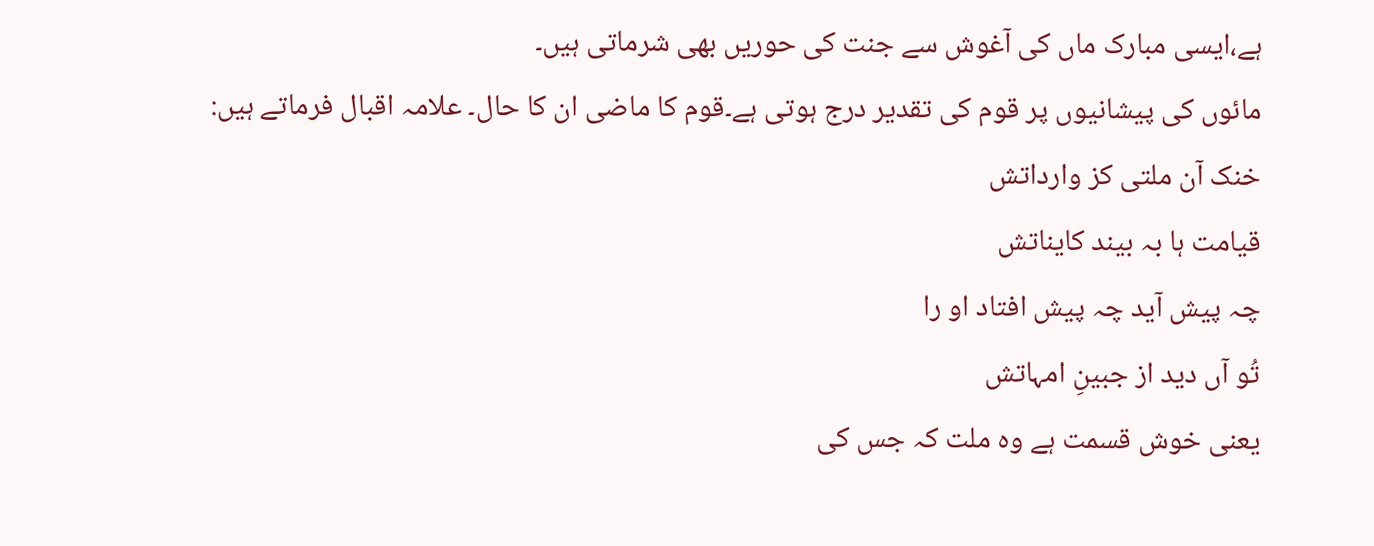ہے،ایسی مبارک ماں کی آغوش سے جنت کی حوریں بھی شرماتی ہیں۔
مائوں کی پیشانیوں پر قوم کی تقدیر درج ہوتی ہے۔قوم کا ماضی ان کا حال۔ علامہ اقبال فرماتے ہیں:
خنک آن ملتی کز وارداتش
قیامت ہا بہ بیند کایناتش
چہ پیش آید چہ پیش افتاد او را
تُو آں دید از جبینِ امہاتش
یعنی خوش قسمت ہے وہ ملت کہ جس کی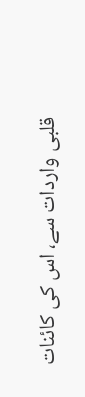قلبی واردات سے، اس کی کائنات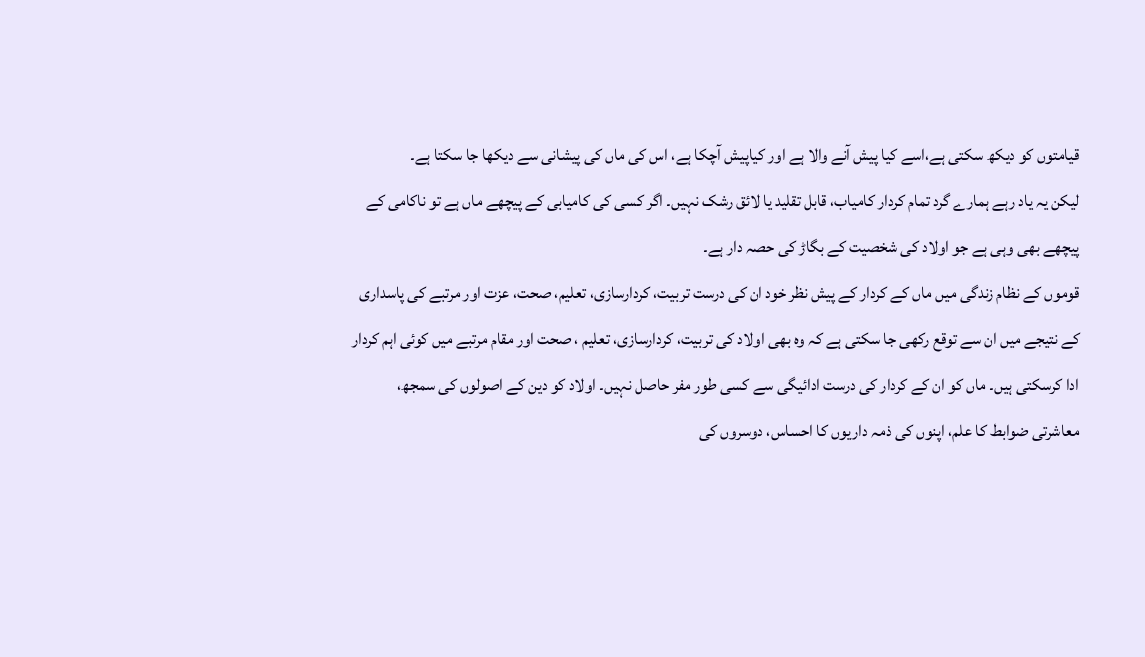قیامتوں کو دیکھ سکتی ہے،اسے کیا پیش آنے والا ہے اور کیاپیش آچکا ہے، اس کی ماں کی پیشانی سے دیکھا جا سکتا ہے۔
لیکن یہ یاد رہے ہمارے گرد تمام کردار کامیاب، قابل تقلید یا لائق رشک نہیں۔ اگر کسی کی کامیابی کے پیچھے ماں ہے تو ناکامی کے پیچھے بھی وہی ہے جو اولاد کی شخصیت کے بگاڑ کی حصہ دار ہے۔
قوموں کے نظام زندگی میں ماں کے کردار کے پیش نظر خود ان کی درست تربیت، کردارسازی، تعلیم، صحت، عزت اور مرتبے کی پاسداری کے نتیجے میں ان سے توقع رکھی جا سکتی ہے کہ وہ بھی اولاد کی تربیت، کردارسازی، تعلیم ، صحت اور مقام مرتبے میں کوئی اہم کردار ادا کرسکتی ہیں۔ ماں کو ان کے کردار کی درست ادائیگی سے کسی طور مفر حاصل نہیں۔ اولاد کو دین کے اصولوں کی سمجھ، معاشرتی ضوابط کا علم، اپنوں کی ذمہ داریوں کا احساس، دوسروں کی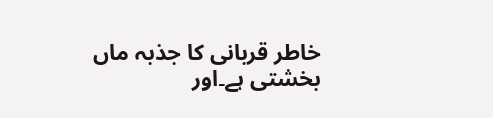خاطر قربانی کا جذبہ ماں بخشتی ہے۔اور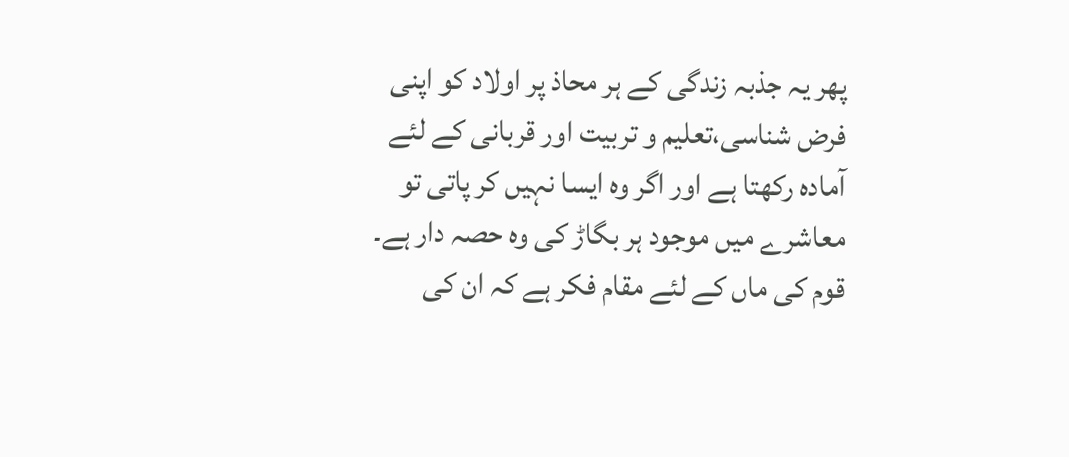پھر یہ جذبہ زندگی کے ہر محاذ پر اولاد کو اپنی فرض شناسی،تعلیم و تربیت اور قربانی کے لئے آمادہ رکھتا ہے اور اگر وہ ایسا نہیں کر پاتی تو معاشرے میں موجود ہر بگاڑ کی وہ حصہ دار ہے۔
قوم کی ماں کے لئے مقام فکر ہے کہ ان کی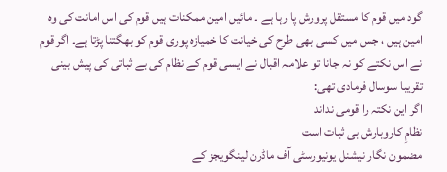گود میں قوم کا مستقل پرورش پا رہا ہے ۔ مائیں امین ممکنات ہیں قوم کی اس امانت کی وہ امین ہیں ، جس میں کسی بھی طرح کی خیانت کا خمیازہ پوری قوم کو بھگتنا پڑتا ہے۔ اگر قوم نے اس نکتے کو نہ جانا تو علامہ اقبال نے ایسی قوم کے نظام کی بے ثباتی کی پیش بینی تقریبا سوسال فرمادی تھی:
اگر این نکتہ را قومی نداند
نظامِ کاروبارش بی ثبات است
مضمون نگار نیشنل یونیورسٹی آف ماڈرن لینگویجز کے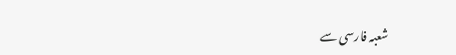شعبہ فارسی سے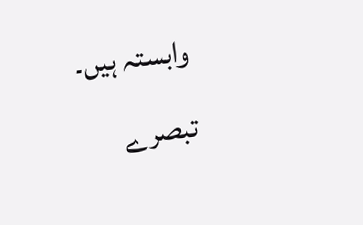وابستہ ہیں۔
تبصرے